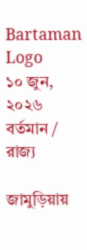Bartaman Logo
১০ জুন, ২০২৬
বর্তমান / রাজ্য

জামুড়িয়ায়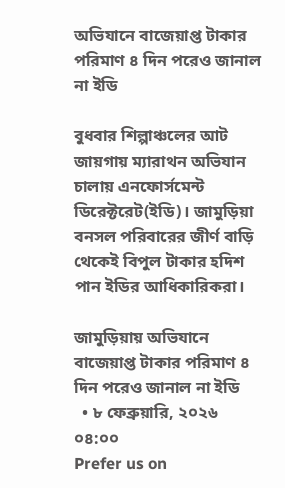অভিযানে বাজেয়াপ্ত টাকার পরিমাণ ৪ দিন পরেও জানাল না ইডি

বুধবার শিল্পাঞ্চলের আট জায়গায় ম্যারাথন অভিযান চালায় এনফোর্সমেন্ট ডিরেক্টরেট(ইডি)। জামুড়িয়া বনসল পরিবারের জীর্ণ বাড়ি থেকেই বিপুল টাকার হদিশ পান ইডির আধিকারিকরা।

জামুড়িয়ায় অভিযানে বাজেয়াপ্ত টাকার পরিমাণ ৪ দিন পরেও জানাল না ইডি
  • ৮ ফেব্রুয়ারি, ২০২৬ ০৪:০০
Prefer us on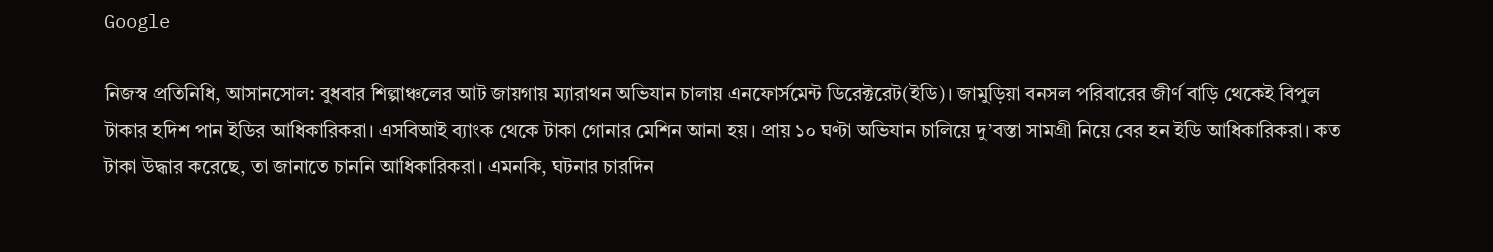Google

নিজস্ব প্রতিনিধি, আসানসোল: বুধবার শিল্পাঞ্চলের আট জায়গায় ম্যারাথন অভিযান চালায় এনফোর্সমেন্ট ডিরেক্টরেট(ইডি)। জামুড়িয়া বনসল পরিবারের জীর্ণ বাড়ি থেকেই বিপুল টাকার হদিশ পান ইডির আধিকারিকরা। এসবিআই ব্যাংক থেকে টাকা গোনার মেশিন আনা হয়। প্রায় ১০ ঘণ্টা অভিযান চালিয়ে দু’বস্তা সামগ্রী নিয়ে বের হন ইডি আধিকারিকরা। কত টাকা উদ্ধার করেছে, তা জানাতে চাননি আধিকারিকরা। এমনকি, ঘটনার চারদিন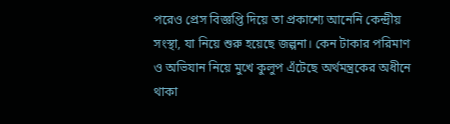পরেও প্রেস বিজ্ঞপ্তি দিয়ে তা প্রকাশ্যে আনেনি কেন্দ্রীয় সংস্থা, যা নিয়ে শুরু হয়েছে জল্পনা। কেন টাকার পরিমাণ ও অভিযান নিয়ে মুখে কুলুপ এঁটেছে অর্থমন্ত্রকের অধীনে থাকা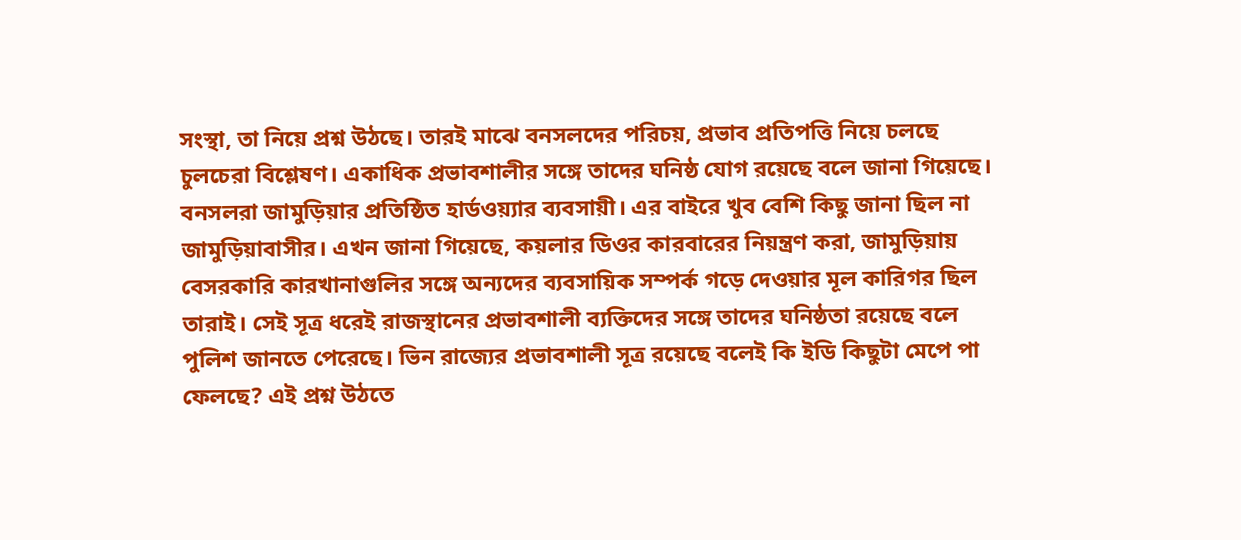সংস্থা, তা নিয়ে প্রশ্ন উঠছে। তারই মাঝে বনসলদের পরিচয়, প্রভাব প্রতিপত্তি নিয়ে চলছে চুলচেরা বিশ্লেষণ। একাধিক প্রভাবশালীর সঙ্গে তাদের ঘনিষ্ঠ যোগ রয়েছে বলে জানা গিয়েছে। বনসলরা জামুড়িয়ার প্রতিষ্ঠিত হার্ডওয়্যার ব্যবসায়ী। এর বাইরে খুব বেশি কিছু জানা ছিল না জামুড়িয়াবাসীর। এখন জানা গিয়েছে, কয়লার ডিওর কারবারের নিয়ন্ত্রণ করা, জামুড়িয়ায় বেসরকারি কারখানাগুলির সঙ্গে অন্যদের ব্যবসায়িক সম্পর্ক গড়ে দেওয়ার মূল কারিগর ছিল তারাই। সেই সূত্র ধরেই রাজস্থানের প্রভাবশালী ব্যক্তিদের সঙ্গে তাদের ঘনিষ্ঠতা রয়েছে বলে পুলিশ জানতে পেরেছে। ভিন রাজ্যের প্রভাবশালী সূত্র রয়েছে বলেই কি ইডি কিছুটা মেপে পা ফেলছে? এই প্রশ্ন উঠতে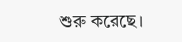শুরু করেছে।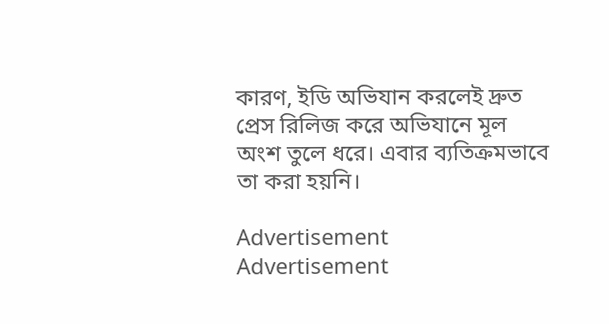কারণ, ইডি অভিযান করলেই দ্রুত প্রেস রিলিজ করে অভিযানে মূল অংশ তুলে ধরে। এবার ব্যতিক্রমভাবে তা করা হয়নি।

Advertisement
Advertisement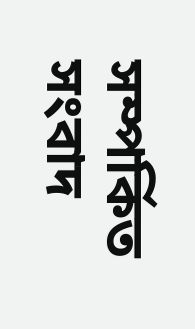সম্পর্কিত সংবাদ